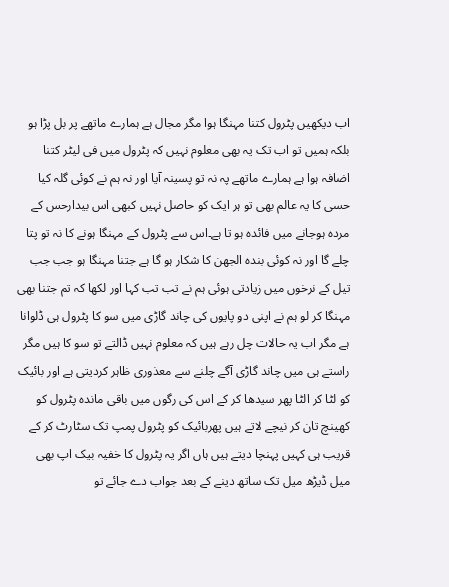اب دیکھیں پٹرول کتنا مہنگا ہوا مگر مجال ہے ہمارے ماتھے پر بل پڑا ہو بلکہ ہمیں تو اب تک یہ بھی معلوم نہیں کہ پٹرول میں فی لیٹر کتنا اضافہ ہوا ہے ہمارے ماتھے پہ نہ تو پسینہ آیا اور نہ ہم نے کوئی گلہ کیا حسی کا یہ عالم بھی تو ہر ایک کو حاصل نہیں کبھی اس بیدارحس کے مردہ ہوجانے میں فائدہ ہو تا ہے۔اس سے پٹرول کے مہنگا ہونے کا نہ تو پتا چلے گا اور نہ کوئی بندہ الجھن کا شکار ہو گا ہے جتنا مہنگا ہو جب جب تیل کے نرخوں میں زیادتی ہوئی ہم نے تب تب کہا اور لکھا کہ تم جتنا بھی مہنگا کر لو ہم نے اپنی دو پایوں کی چاند گاڑی میں سو کا پٹرول ہی ڈلوانا ہے مگر اب یہ حالات چل رہے ہیں کہ معلوم نہیں ڈالتے تو سو کا ہیں مگر راستے ہی میں چاند گاڑی آگے چلنے سے معذوری ظاہر کردیتی ہے اور بائیک کو لٹا کر الٹا پھر سیدھا کر کے اس کی رگوں میں باقی ماندہ پٹرول کو کھینچ تان کر نیچے لاتے ہیں پھربائیک کو پٹرول پمپ تک سٹارٹ کر کے قریب ہی کہیں پہنچا دیتے ہیں ہاں اگر یہ پٹرول کا خفیہ بیک اپ بھی میل ڈیڑھ میل تک ساتھ دینے کے بعد جواب دے جائے تو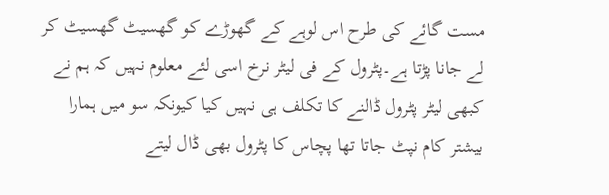مست گائے کی طرح اس لوہے کے گھوڑے کو گھسیٹ گھسیٹ کر لے جانا پڑتا ہے۔پٹرول کے فی لیٹر نرخ اسی لئے معلوم نہیں کہ ہم نے کبھی لیٹر پٹرول ڈالنے کا تکلف ہی نہیں کیا کیونکہ سو میں ہمارا بیشتر کام نپٹ جاتا تھا پچاس کا پٹرول بھی ڈال لیتے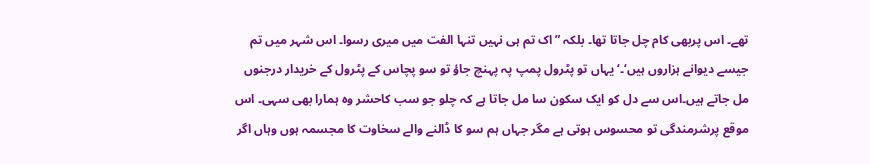تھے۔ اس پربھی کام چل جاتا تھا۔ بلکہ ”اک تم ہی نہیں تنہا الفت میں میری رسوا۔ اس شہر میں تم جیسے دیوانے ہزاروں ہیں‘۔‘یہاں تو پٹرول پمپ پہ پہنچ جاؤ تو سو پچاس کے پٹرول کے خریدار درجنوں مل جاتے ہیں۔اس سے دل کو ایک سکون سا مل جاتا ہے کہ چلو جو سب کاحشر وہ ہمارا بھی سہی۔ اس موقع پرشرمندگی تو محسوس ہوتی ہے مگر جہاں ہم سو کا ڈالنے والے سخاوت کا مجسمہ ہوں وہاں اگر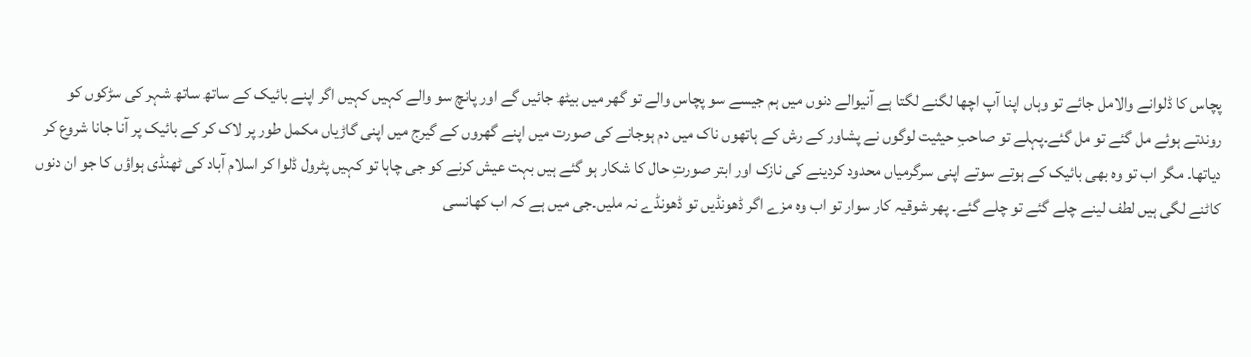پچاس کا ڈلوانے والامل جائے تو وہاں اپنا آپ اچھا لگنے لگتا ہے آنیوالے دنوں میں ہم جیسے سو پچاس والے تو گھر میں بیٹھ جائیں گے اور پانچ سو والے کہیں کہیں اگر اپنے بائیک کے ساتھ ساتھ شہر کی سڑکوں کو روندتے ہوئے مل گئے تو مل گئے۔پہلے تو صاحبِ حیثیت لوگوں نے پشاور کے رش کے ہاتھوں ناک میں دم ہوجانے کی صورت میں اپنے گھروں کے گیرج میں اپنی گاڑیاں مکمل طور پر لاک کر کے بائیک پر آنا جانا شروع کر دیاتھا۔ مگر اب تو وہ بھی بائیک کے ہوتے سوتے اپنی سرگرمیاں محدود کردینے کی نازک اور ابتر صورتِ حال کا شکار ہو گئے ہیں بہت عیش کرنے کو جی چاہا تو کہیں پٹرول ڈلوا کر اسلام آباد کی ٹھنڈی ہواؤں کا جو ان دنوں کاٹنے لگی ہیں لطف لینے چلے گئے تو چلے گئے۔ پھر شوقیہ کار سوار تو اب وہ مزے اگر ڈھونڈیں تو ڈھونڈے نہ ملیں۔جی میں ہے کہ اب کھانسی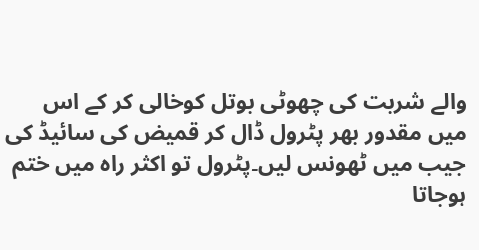والے شربت کی چھوٹی بوتل کوخالی کر کے اس میں مقدور بھر پٹرول ڈال کر قمیض کی سائیڈ کی جیب میں ٹھونس لیں۔پٹرول تو اکثر راہ میں ختم ہوجاتا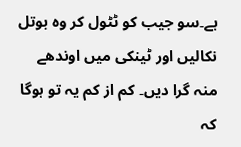ہے۔سو جیب کو ٹٹول کر وہ بوتل نکالیں اور ٹینکی میں اوندھے منہ گرا دیں۔ کم از کم یہ تو ہوگا کہ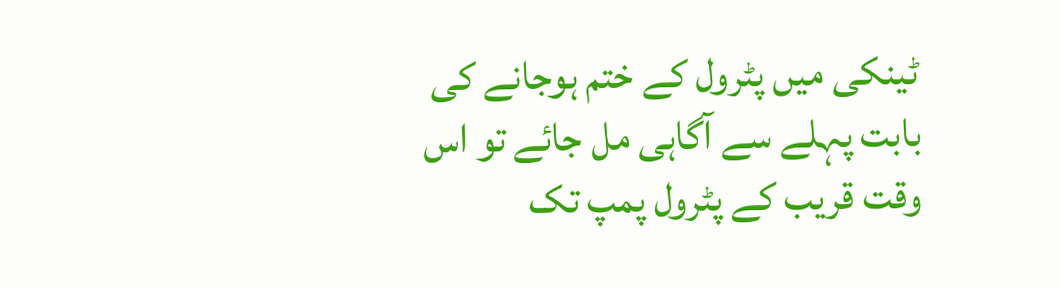ٹینکی میں پٹرول کے ختم ہوجانے کی بابت پہلے سے آگاہی مل جائے تو اس وقت قریب کے پٹرول پمپ تک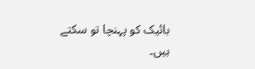بائیک کو پہنچا تو سکتے ہیں۔